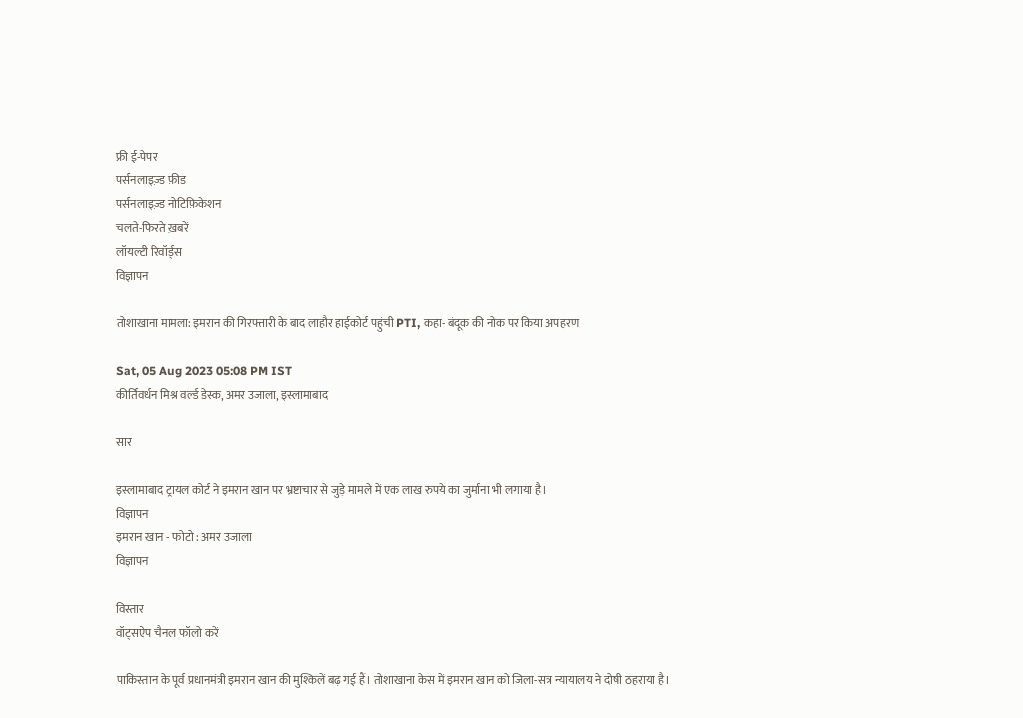फ्री ई-पेपर
पर्सनलाइज़्ड फ़ीड
पर्सनलाइज़्ड नोटिफ़िकेशन
चलते-फिरते ख़बरें
लॉयल्टी रिवॉर्ड्स
विज्ञापन

तोशाखाना मामला: इमरान की गिरफ्तारी के बाद लाहौर हाईकोर्ट पहुंची PTI, कहा- बंदूक की नोक पर किया अपहरण

Sat, 05 Aug 2023 05:08 PM IST
कीर्तिवर्धन मिश्र वर्ल्ड डेस्क, अमर उजाला, इस्लामाबाद

सार

इस्लामाबाद ट्रायल कोर्ट ने इमरान खान पर भ्रष्टाचार से जुड़े मामले में एक लाख रुपये का जुर्माना भी लगाया है।
विज्ञापन
इमरान खान - फोटो : अमर उजाला
विज्ञापन

विस्तार
वॉट्सऐप चैनल फॉलो करें

पाकिस्तान के पूर्व प्रधानमंत्री इमरान खान की मुश्किलें बढ़ गई हैं। तोशाखाना केस में इमरान खान को जिला-सत्र न्यायालय ने दोषी ठहराया है।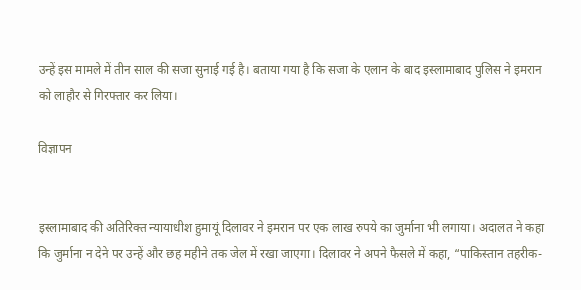उन्हें इस मामले में तीन साल की सजा सुनाई गई है। बताया गया है कि सजा के एलान के बाद इस्लामाबाद पुलिस ने इमरान को लाहौर से गिरफ्तार कर लिया।

विज्ञापन


इस्लामाबाद की अतिरिक्त न्यायाधीश हुमायूं दिलावर ने इमरान पर एक लाख रुपये का जुर्माना भी लगाया। अदालत ने कहा कि जुर्माना न देने पर उन्हें और छह महीने तक जेल में रखा जाएगा। दिलावर ने अपने फैसले में कहा, “पाकिस्तान तहरीक-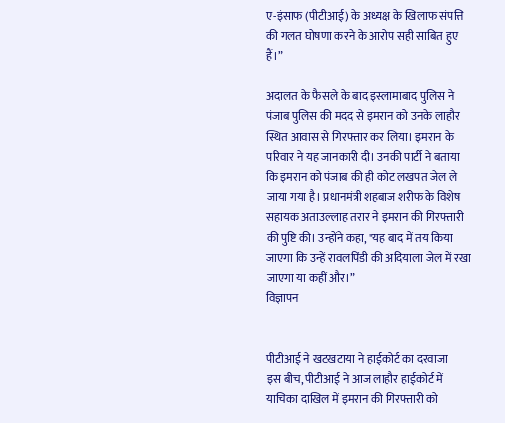ए-इंसाफ (पीटीआई) के अध्यक्ष के खिलाफ संपत्ति की गलत घोषणा करने के आरोप सही साबित हुए हैं।”

अदालत के फैसले के बाद इस्लामाबाद पुलिस ने पंजाब पुलिस की मदद से इमरान को उनके लाहौर स्थित आवास से गिरफ्तार कर लिया। इमरान के परिवार ने यह जानकारी दी। उनकी पार्टी ने बताया कि इमरान को पंजाब की ही कोट लखपत जेल ले जाया गया है। प्रधानमंत्री शहबाज शरीफ के विशेष सहायक अताउल्लाह तरार ने इमरान की गिरफ्तारी की पुष्टि की। उन्होंने कहा, "यह बाद में तय किया जाएगा कि उन्हें रावलपिंडी की अदियाला जेल में रखा जाएगा या कहीं और।”
विज्ञापन


पीटीआई ने खटखटाया ने हाईकोर्ट का दरवाजा
इस बीच, पीटीआई ने आज लाहौर हाईकोर्ट में याचिका दाखिल में इमरान की गिरफ्तारी को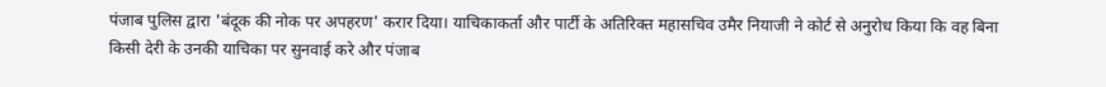पंजाब पुलिस द्वारा 'बंदूक की नोक पर अपहरण' करार दिया। याचिकाकर्ता और पार्टी के अतिरिक्त महासचिव उमैर नियाजी ने कोर्ट से अनुरोध किया कि वह बिना किसी देरी के उनकी याचिका पर सुनवाई करे और पंजाब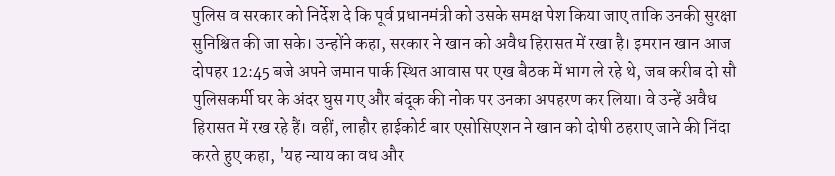पुलिस व सरकार को निर्देश दे कि पूर्व प्रधानमंत्री को उसके समक्ष पेश किया जाए ताकि उनकी सुरक्षा सुनिश्चित की जा सके। उन्होंने कहा, सरकार ने खान को अवैध हिरासत में रखा है। इमरान खान आज दोपहर 12:45 बजे अपने जमान पार्क स्थित आवास पर एख बैठक में भाग ले रहे थे, जब करीब दो सौ पुलिसकर्मी घर के अंदर घुस गए और बंदूक की नोक पर उनका अपहरण कर लिया। वे उन्हें अवैध हिरासत में रख रहे हैं। वहीं, लाहौर हाईकोर्ट बार एसोसिएशन ने खान को दोषी ठहराए जाने की निंदा करते हुए कहा, 'यह न्याय का वध और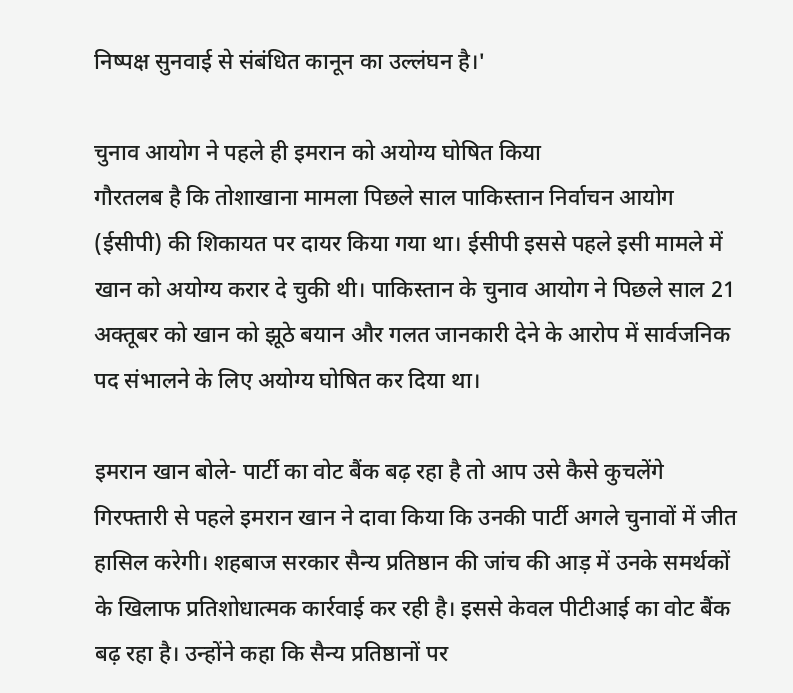निष्पक्ष सुनवाई से संबंधित कानून का उल्लंघन है।'

चुनाव आयोग ने पहले ही इमरान को अयोग्य घोषित किया
गौरतलब है कि तोशाखाना मामला पिछले साल पाकिस्तान निर्वाचन आयोग (ईसीपी) की शिकायत पर दायर किया गया था। ईसीपी इससे पहले इसी मामले में खान को अयोग्य करार दे चुकी थी। पाकिस्तान के चुनाव आयोग ने पिछले साल 21 अक्तूबर को खान को झूठे बयान और गलत जानकारी देने के आरोप में सार्वजनिक पद संभालने के लिए अयोग्य घोषित कर दिया था।

इमरान खान बोले- पार्टी का वोट बैंक बढ़ रहा है तो आप उसे कैसे कुचलेंगे
गिरफ्तारी से पहले इमरान खान ने दावा किया कि उनकी पार्टी अगले चुनावों में जीत हासिल करेगी। शहबाज सरकार सैन्य प्रतिष्ठान की जांच की आड़ में उनके समर्थकों के खिलाफ प्रतिशोधात्मक कार्रवाई कर रही है। इससे केवल पीटीआई का वोट बैंक बढ़ रहा है। उन्होंने कहा कि सैन्य प्रतिष्ठानों पर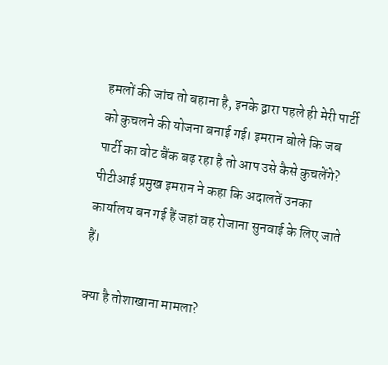हमलों की जांच तो बहाना है, इनके द्वारा पहले ही मेरी पार्टी को कुचलने की योजना बनाई गई। इमरान बोले कि जब पार्टी का वोट बैंक बढ़ रहा है तो आप उसे कैसे कुचलेंगे? पीटीआई प्रमुख इमरान ने कहा कि अदालतें उनका कार्यालय बन गई हैं जहां वह रोजाना सुनवाई के लिए जाते हैं।

क्या है तोशाखाना मामला?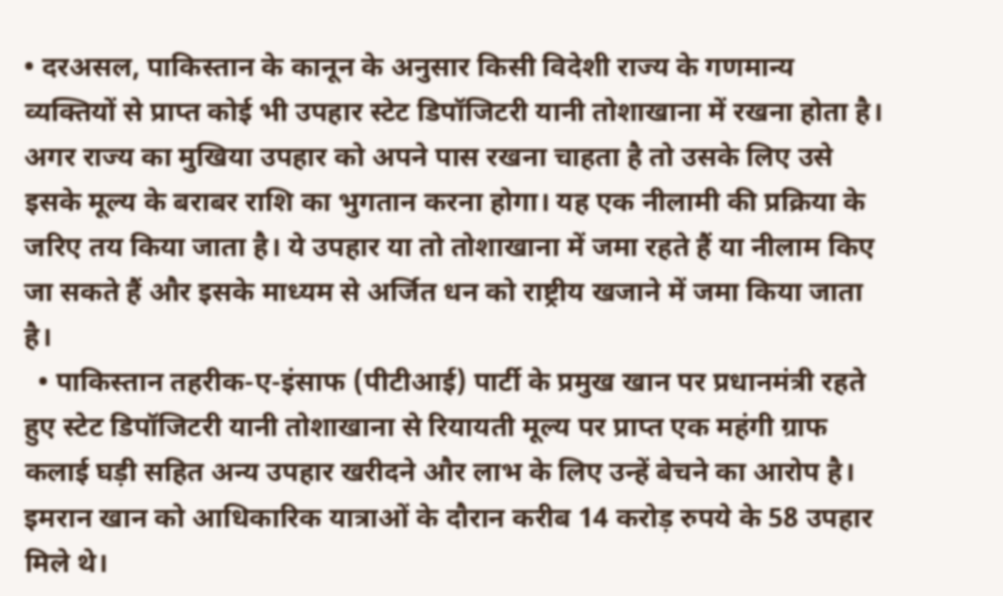• दरअसल, पाकिस्तान के कानून के अनुसार किसी विदेशी राज्य के गणमान्य व्यक्तियों से प्राप्त कोई भी उपहार स्टेट डिपॉजिटरी यानी तोशाखाना में रखना होता है। अगर राज्य का मुखिया उपहार को अपने पास रखना चाहता है तो उसके लिए उसे इसके मूल्य के बराबर राशि का भुगतान करना होगा। यह एक नीलामी की प्रक्रिया के जरिए तय किया जाता है। ये उपहार या तो तोशाखाना में जमा रहते हैं या नीलाम किए जा सकते हैं और इसके माध्यम से अर्जित धन को राष्ट्रीय खजाने में जमा किया जाता है।
  • पाकिस्तान तहरीक-ए-इंसाफ (पीटीआई) पार्टी के प्रमुख खान पर प्रधानमंत्री रहते हुए स्टेट डिपॉजिटरी यानी तोशाखाना से रियायती मूल्य पर प्राप्त एक महंगी ग्राफ कलाई घड़ी सहित अन्य उपहार खरीदने और लाभ के लिए उन्हें बेचने का आरोप है। इमरान खान को आधिकारिक यात्राओं के दौरान करीब 14 करोड़ रुपये के 58 उपहार मिले थे।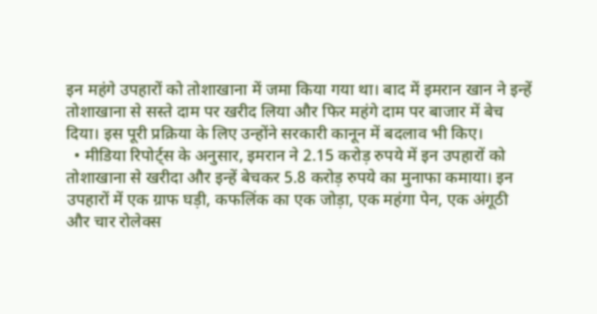इन महंगे उपहारों को तोशाखाना में जमा किया गया था। बाद में इमरान खान ने इन्हें तोशाखाना से सस्ते दाम पर खरीद लिया और फिर महंगे दाम पर बाजार में बेच दिया। इस पूरी प्रक्रिया के लिए उन्होंने सरकारी कानून में बदलाव भी किए।
  • मीडिया रिपोर्ट्स के अनुसार, इमरान ने 2.15 करोड़ रुपये में इन उपहारों को तोशाखाना से खरीदा और इन्हें बेचकर 5.8 करोड़ रुपये का मुनाफा कमाया। इन उपहारों में एक ग्राफ घड़ी, कफलिंक का एक जोड़ा, एक महंगा पेन, एक अंगूठी और चार रोलेक्स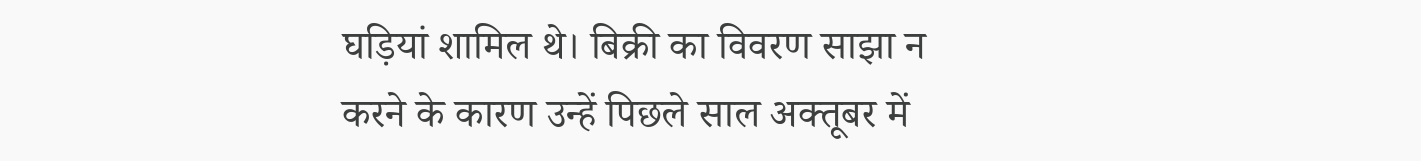घड़ियां शामिल थे। बिक्री का विवरण साझा न करने के कारण उन्हें पिछले साल अक्तूबर में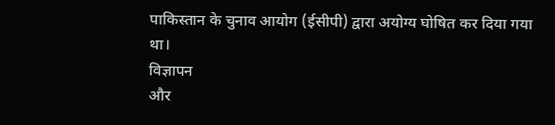पाकिस्तान के चुनाव आयोग (ईसीपी) द्वारा अयोग्य घोषित कर दिया गया था।
विज्ञापन
और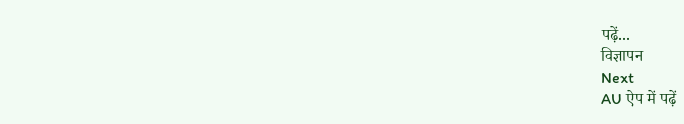पढ़ें...
विज्ञापन
Next
AU ऐप में पढ़ें